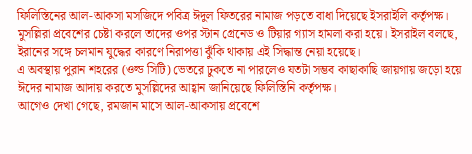ফিলিস্তিনের আল-আকসা মসজিদে পবিত্র ঈদুল ফিতরের নামাজ পড়তে বাধা দিয়েছে ইসরাইলি কর্তৃপক্ষ। মুসল্লিরা প্রবেশের চেষ্টা করলে তাদের ওপর স্টান গ্রেনেড ও টিয়ার গ্যাস হামলা করা হয়ে। ইসরাইল বলছে, ইরানের সঙ্গে চলমান যুদ্ধের কারণে নিরাপত্তা ঝুঁকি থাকায় এই সিদ্ধান্ত নেয়া হয়েছে।
এ অবস্থায় পুরান শহরের (ওল্ড সিটি) ভেতরে ঢুকতে না পারলেও যতটা সম্ভব কাছাকাছি জায়গায় জড়ো হয়ে ঈদের নামাজ আদায় করতে মুসল্লিদের আহ্বান জানিয়েছে ফিলিস্তিনি কর্তৃপক্ষ।
আগেও দেখা গেছে, রমজান মাসে আল-আকসায় প্রবেশে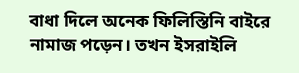বাধা দিলে অনেক ফিলিস্তিনি বাইরে নামাজ পড়েন। তখন ইসরাইলি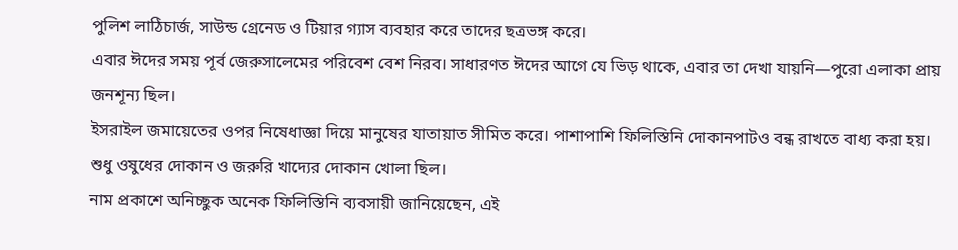পুলিশ লাঠিচার্জ, সাউন্ড গ্রেনেড ও টিয়ার গ্যাস ব্যবহার করে তাদের ছত্রভঙ্গ করে।
এবার ঈদের সময় পূর্ব জেরুসালেমের পরিবেশ বেশ নিরব। সাধারণত ঈদের আগে যে ভিড় থাকে, এবার তা দেখা যায়নি—পুরো এলাকা প্রায় জনশূন্য ছিল।
ইসরাইল জমায়েতের ওপর নিষেধাজ্ঞা দিয়ে মানুষের যাতায়াত সীমিত করে। পাশাপাশি ফিলিস্তিনি দোকানপাটও বন্ধ রাখতে বাধ্য করা হয়। শুধু ওষুধের দোকান ও জরুরি খাদ্যের দোকান খোলা ছিল।
নাম প্রকাশে অনিচ্ছুক অনেক ফিলিস্তিনি ব্যবসায়ী জানিয়েছেন, এই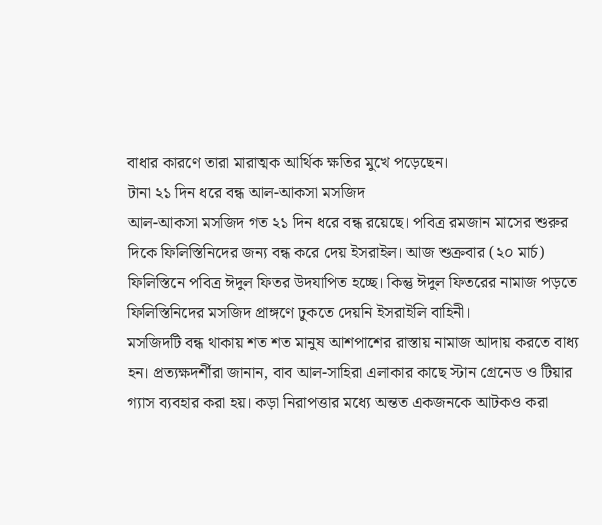বাধার কারণে তারা মারাত্মক আর্থিক ক্ষতির মুখে পড়েছেন।
টানা ২১ দিন ধরে বন্ধ আল-আকসা মসজিদ
আল-আকসা মসজিদ গত ২১ দিন ধরে বন্ধ রয়েছে। পবিত্র রমজান মাসের শুরুর দিকে ফিলিস্তিনিদের জন্য বন্ধ করে দেয় ইসরাইল। আজ শুক্রবার (২০ মার্চ) ফিলিস্তিনে পবিত্র ঈদুল ফিতর উদযাপিত হচ্ছে। কিন্তু ঈদুল ফিতরের নামাজ পড়তে ফিলিস্তিনিদের মসজিদ প্রাঙ্গণে ঢুকতে দেয়নি ইসরাইলি বাহিনী।
মসজিদটি বন্ধ থাকায় শত শত মানুষ আশপাশের রাস্তায় নামাজ আদায় করতে বাধ্য হন। প্রত্যক্ষদর্শীরা জানান, বাব আল-সাহিরা এলাকার কাছে স্টান গ্রেনেড ও টিয়ার গ্যাস ব্যবহার করা হয়। কড়া নিরাপত্তার মধ্যে অন্তত একজনকে আটকও করা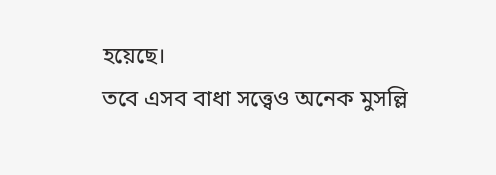হয়েছে।
তবে এসব বাধা সত্ত্বেও অনেক মুসল্লি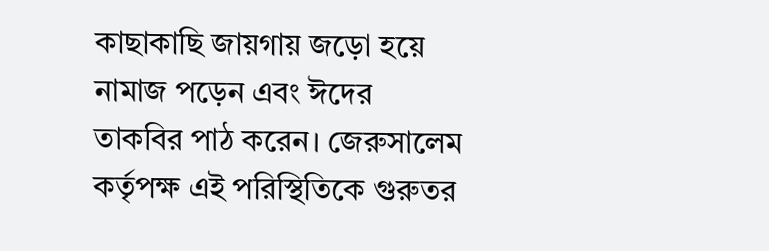কাছাকাছি জায়গায় জড়ো হয়ে নামাজ পড়েন এবং ঈদের তাকবির পাঠ করেন। জেরুসালেম কর্তৃপক্ষ এই পরিস্থিতিকে গুরুতর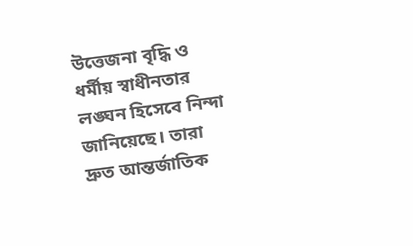উত্তেজনা বৃদ্ধি ও ধর্মীয় স্বাধীনতার লঙ্ঘন হিসেবে নিন্দা জানিয়েছে। তারা দ্রুত আন্তর্জাতিক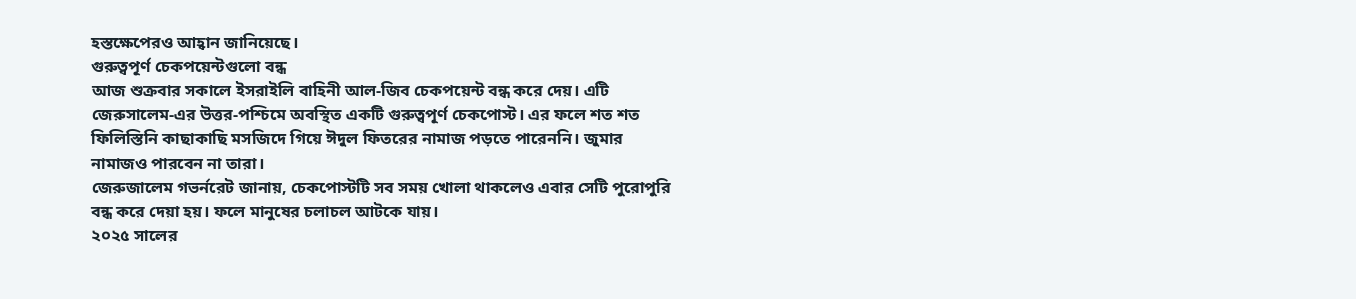হস্তক্ষেপেরও আহ্বান জানিয়েছে।
গুরুত্বপূর্ণ চেকপয়েন্টগুলো বন্ধ
আজ শুক্রবার সকালে ইসরাইলি বাহিনী আল-জিব চেকপয়েন্ট বন্ধ করে দেয়। এটি জেরুসালেম-এর উত্তর-পশ্চিমে অবস্থিত একটি গুরুত্বপূর্ণ চেকপোস্ট। এর ফলে শত শত ফিলিস্তিনি কাছাকাছি মসজিদে গিয়ে ঈদুল ফিতরের নামাজ পড়তে পারেননি। জুমার নামাজও পারবেন না তারা।
জেরুজালেম গভর্নরেট জানায়, চেকপোস্টটি সব সময় খোলা থাকলেও এবার সেটি পুরোপুরি বন্ধ করে দেয়া হয়। ফলে মানুষের চলাচল আটকে যায়।
২০২৫ সালের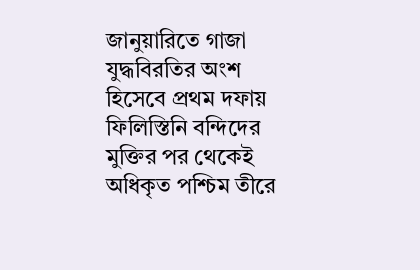জানুয়ারিতে গাজা যুদ্ধবিরতির অংশ হিসেবে প্রথম দফায় ফিলিস্তিনি বন্দিদের মুক্তির পর থেকেই অধিকৃত পশ্চিম তীরে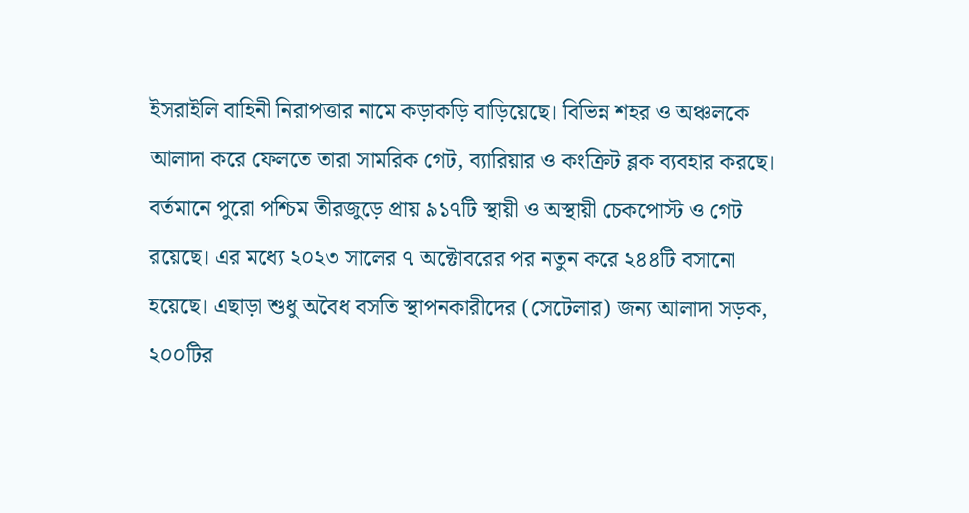ইসরাইলি বাহিনী নিরাপত্তার নামে কড়াকড়ি বাড়িয়েছে। বিভিন্ন শহর ও অঞ্চলকে আলাদা করে ফেলতে তারা সামরিক গেট, ব্যারিয়ার ও কংক্রিট ব্লক ব্যবহার করছে।
বর্তমানে পুরো পশ্চিম তীরজুড়ে প্রায় ৯১৭টি স্থায়ী ও অস্থায়ী চেকপোস্ট ও গেট রয়েছে। এর মধ্যে ২০২৩ সালের ৭ অক্টোবরের পর নতুন করে ২৪৪টি বসানো হয়েছে। এছাড়া শুধু অবৈধ বসতি স্থাপনকারীদের (সেটেলার) জন্য আলাদা সড়ক, ২০০টির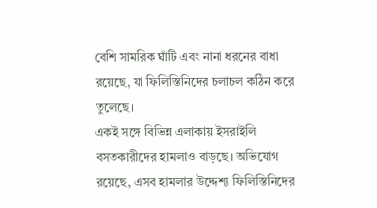বেশি সামরিক ঘাঁটি এবং নানা ধরনের বাধা রয়েছে, যা ফিলিস্তিনিদের চলাচল কঠিন করে তুলেছে।
একই সঙ্গে বিভিন্ন এলাকায় ইসরাইলি বসতকারীদের হামলাও বাড়ছে। অভিযোগ রয়েছে, এসব হামলার উদ্দেশ্য ফিলিস্তিনিদের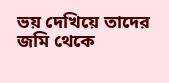ভয় দেখিয়ে তাদের জমি থেকে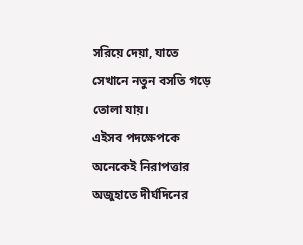সরিয়ে দেয়া, যাতে সেখানে নতুন বসতি গড়ে তোলা যায়।
এইসব পদক্ষেপকে অনেকেই নিরাপত্তার অজুহাতে দীর্ঘদিনের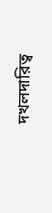দখলদারিত্ব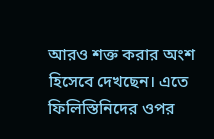আরও শক্ত করার অংশ হিসেবে দেখছেন। এতে ফিলিস্তিনিদের ওপর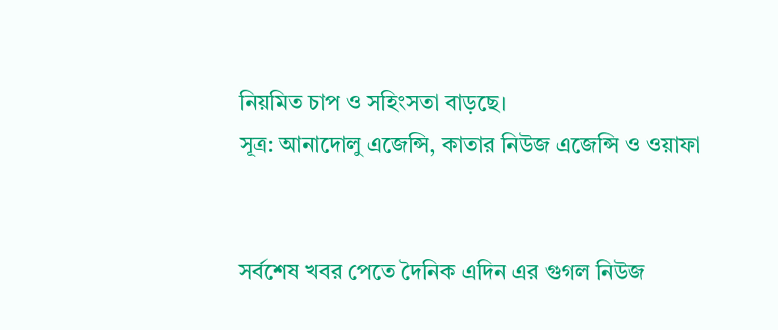নিয়মিত চাপ ও সহিংসতা বাড়ছে।
সূত্র: আনাদোলু এজেন্সি, কাতার নিউজ এজেন্সি ও ওয়াফা


সর্বশেষ খবর পেতে দৈনিক এদিন এর গুগল নিউজ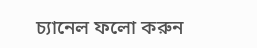চ্যানেল ফলো করুন